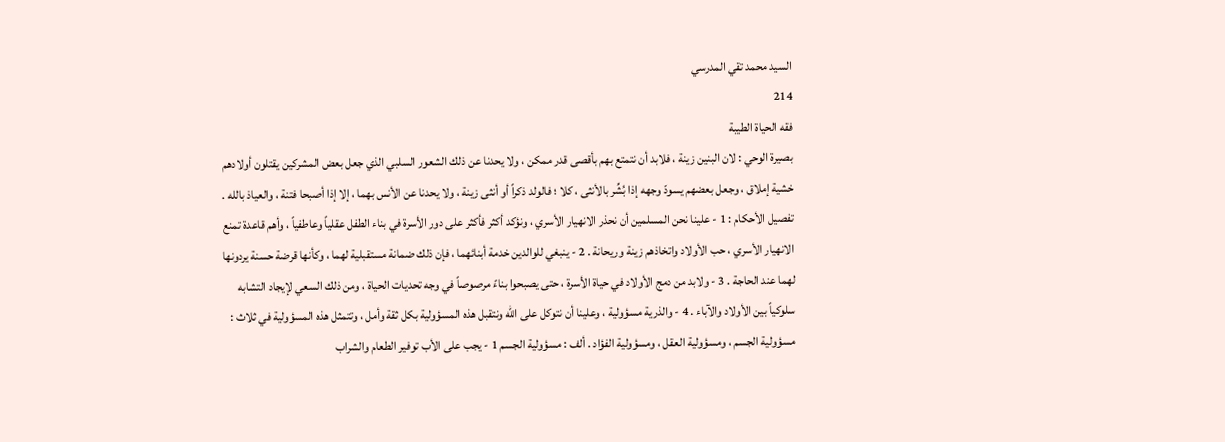السيد محمد تقي المدرسي
214
فقه الحياة الطيبة
بصيرة الوحي : لان البنين زينة ، فلابد أن نتمتع بهم بأقصى قدر ممكن ، ولا يحدنا عن ذلك الشعور السلبي الذي جعل بعض المشركين يقتلون أولادهم خشية إملاق ، وجعل بعضهم يسودّ وجهه إذا بُشِّر بالأنثى ، كلا ؛ فالولد ذكراً أو أنثى زينة ، ولا يحدنا عن الأنس بهما ، إلا إذا أصبحا فتنة ، والعياذ بالله . تفصيل الأحكام : 1 - علينا نحن المسلمين أن نحذر الانهيار الأسري ، ونؤكد أكثر فأكثر على دور الأسرة في بناء الطفل عقلياً وعاطفياً ، وأهم قاعدة تمنع الانهيار الأسري ، حب الأولاد واتخاذهم زينة وريحانة . 2 - ينبغي للوالدين خدمة أبنائهما ، فإن ذلك ضمانة مستقبلية لهما ، وكأنها قرضة حسنة يردونها لهما عند الحاجة . 3 - ولابد من دمج الأولاد في حياة الأسرة ، حتى يصبحوا بناءً مرصوصاً في وجه تحديات الحياة ، ومن ذلك السعي لإيجاد التشابه سلوكياً بين الأولاد والآباء . 4 - والذرية مسؤولية ، وعلينا أن نتوكل على الله ونتقبل هذه المسؤولية بكل ثقة وأمل ، وتتمثل هذه المسؤولية في ثلاث : مسؤولية الجسم ، ومسؤولية العقل ، ومسؤولية الفؤاد . ألف : مسؤولية الجسم 1 - يجب على الأب توفير الطعام والشراب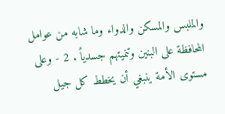والملبس والمسكن والدواء وما شابه من عوامل المحافظة على البنين وتنميتهم جسدياً . 2 - وعلى مستوى الأمة ينبغي أن يخطط كل جيل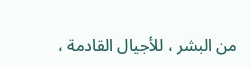من البشر ، للأجيال القادمة ،